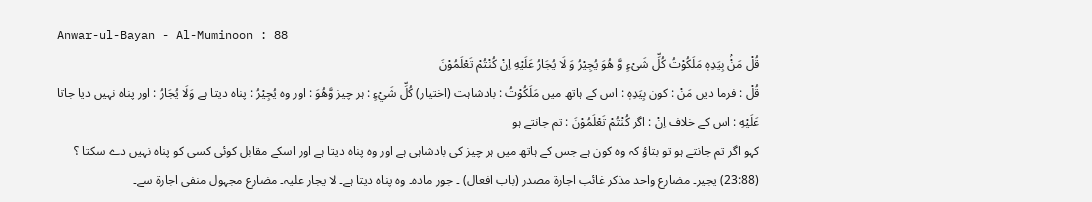Anwar-ul-Bayan - Al-Muminoon : 88
قُلْ مَنْۢ بِیَدِهٖ مَلَكُوْتُ كُلِّ شَیْءٍ وَّ هُوَ یُجِیْرُ وَ لَا یُجَارُ عَلَیْهِ اِنْ كُنْتُمْ تَعْلَمُوْنَ
قُلْ : فرما دیں مَنْ : کون بِيَدِهٖ : اس کے ہاتھ میں مَلَكُوْتُ : بادشاہت (اختیار) كُلِّ شَيْءٍ : ہر چیز وَّهُوَ : اور وہ يُجِيْرُ : پناہ دیتا ہے وَلَا يُجَارُ : اور پناہ نہیں دیا جاتا عَلَيْهِ : اس کے خلاف اِنْ : اگر كُنْتُمْ تَعْلَمُوْنَ : تم جانتے ہو
کہو اگر تم جانتے ہو تو بتاؤ کہ وہ کون ہے جس کے ہاتھ میں ہر چیز کی بادشاہی ہے اور وہ پناہ دیتا ہے اور اسکے مقابل کوئی کسی کو پناہ نہیں دے سکتا ؟
(23:88) یجیر۔ مضارع واحد مذکر غائب اجارۃ مصدر (باب افعال) ۔ جور مادہ۔ وہ پناہ دیتا ہے۔ لا یجار علیہ۔ مضارع مجہول منفی اجارۃ سے۔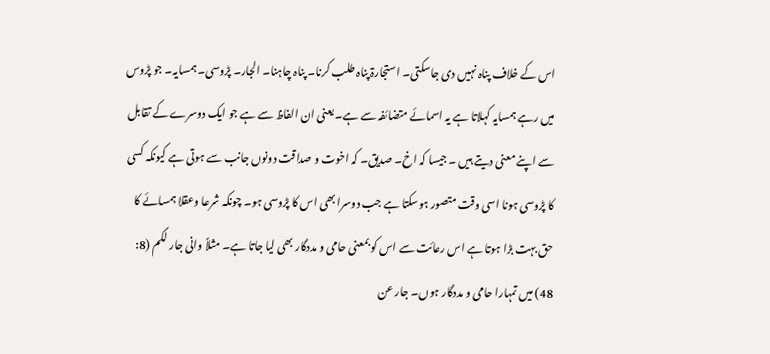اس کے خلاف پناہ نہیں دی جاسکتی۔ استجارۃ پناہ طلب کرنا۔ پناہ چاہنا۔ الجار۔ پڑوسی۔ ہمسایہ۔ جو پڑوس میں رہے ہمسایہ کہلاتا ہے یہ اسمائے متضائفہ سے ہے۔ یعنی ان الفاظ سے ہے جو ایک دوسرے کے تقابل سے اپنے معنی دیتے ہیں ۔ جیسا کہ اخ۔ صدیق۔ کہ اخوت و صداقت دونوں جانب سے ہوتی ہے کیونکہ کسی کا پڑوسی ہونا اسی وقت متصور ہوسکتا ہے جب دوسرا بھی اس کا پڑوسی ہو۔ چونکہ شرعا وعقلا ہمسائے کا حق بہت بڑا ہوتا ہے اس رعائت سے اس کو بمعنی حامی و مددگار بھی لیا جاتا ہے۔ مثلاً وانی جار لکم (8: 48) میں تمہارا حامی و مددگار ہوں۔ جار عن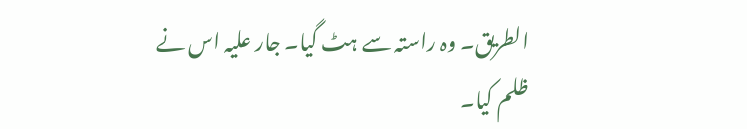الطریق۔ وہ راستہ سے ہٹ گیا۔ جار علیہ اس نے ظلم کیا۔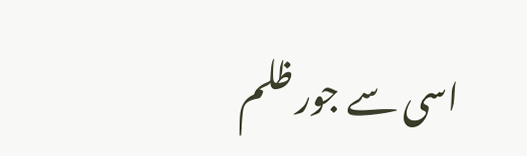اسی سے جور ظلم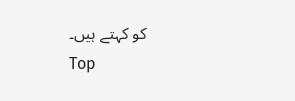کو کہتے ہیں۔
Top